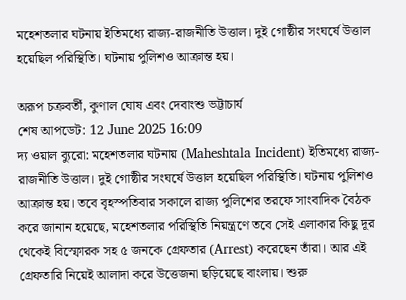মহেশতলার ঘটনায় ইতিমধ্যে রাজ্য-রাজনীতি উত্তাল। দুই গোষ্ঠীর সংঘর্ষে উত্তাল হয়েছিল পরিস্থিতি। ঘটনায় পুলিশও আক্রান্ত হয়।

অরূপ চক্রবর্তী, কুণাল ঘোষ এবং দেবাংশু ভট্টাচার্য
শেষ আপডেট: 12 June 2025 16:09
দ্য ওয়াল ব্যুরো: মহেশতলার ঘটনায় (Maheshtala Incident) ইতিমধ্যে রাজ্য-রাজনীতি উত্তাল। দুই গোষ্ঠীর সংঘর্ষে উত্তাল হয়েছিল পরিস্থিতি। ঘটনায় পুলিশও আক্রান্ত হয়। তবে বৃহস্পতিবার সকালে রাজ্য পুলিশের তরফে সাংবাদিক বৈঠক করে জানান হয়েছে, মহেশতলার পরিস্থিতি নিয়ন্ত্রণে তবে সেই এলাকার কিছু দূর থেকেই বিস্ফোরক সহ ৫ জনকে গ্রেফতার (Arrest) করেছেন তাঁরা। আর এই গ্রেফতারি নিয়েই আলাদা করে উত্তেজনা ছড়িয়েছে বাংলায়। শুরু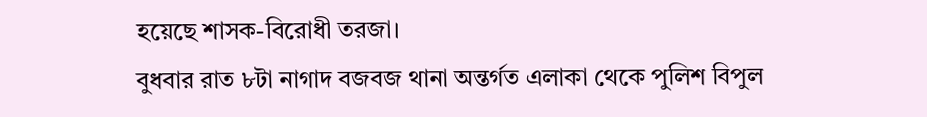হয়েছে শাসক-বিরোধী তরজা।
বুধবার রাত ৮টা নাগাদ বজবজ থানা অন্তর্গত এলাকা থেকে পুলিশ বিপুল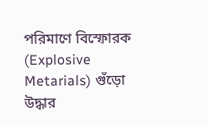পরিমাণে বিস্ফোরক (Explosive Metarials) গুঁড়ো উদ্ধার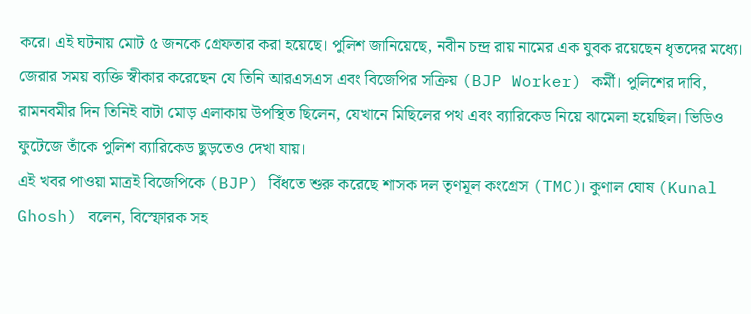করে। এই ঘটনায় মোট ৫ জনকে গ্রেফতার করা হয়েছে। পুলিশ জানিয়েছে, নবীন চন্দ্র রায় নামের এক যুবক রয়েছেন ধৃতদের মধ্যে। জেরার সময় ব্যক্তি স্বীকার করেছেন যে তিনি আরএসএস এবং বিজেপির সক্রিয় (BJP Worker) কর্মী। পুলিশের দাবি, রামনবমীর দিন তিনিই বাটা মোড় এলাকায় উপস্থিত ছিলেন, যেখানে মিছিলের পথ এবং ব্যারিকেড নিয়ে ঝামেলা হয়েছিল। ভিডিও ফুটেজে তাঁকে পুলিশ ব্যারিকেড ছুড়তেও দেখা যায়।
এই খবর পাওয়া মাত্রই বিজেপিকে (BJP) বিঁধতে শুরু করেছে শাসক দল তৃণমূল কংগ্রেস (TMC)। কুণাল ঘোষ (Kunal Ghosh) বলেন, বিস্ফোরক সহ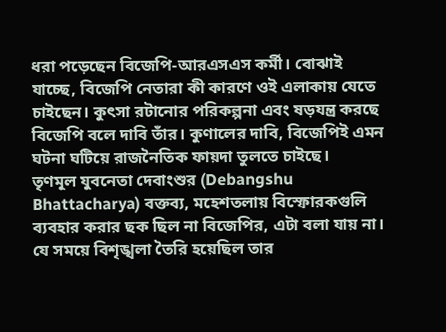ধরা পড়েছেন বিজেপি-আরএসএস কর্মী। বোঝাই যাচ্ছে, বিজেপি নেতারা কী কারণে ওই এলাকায় যেতে চাইছেন। কুৎসা রটানোর পরিকল্পনা এবং ষড়যন্ত্র করছে বিজেপি বলে দাবি তাঁর। কুণালের দাবি, বিজেপিই এমন ঘটনা ঘটিয়ে রাজনৈতিক ফায়দা তুলতে চাইছে।
তৃণমূল যুবনেতা দেবাংশুর (Debangshu Bhattacharya) বক্তব্য, মহেশতলায় বিস্ফোরকগুলি ব্যবহার করার ছক ছিল না বিজেপির, এটা বলা যায় না। যে সময়ে বিশৃঙ্খলা তৈরি হয়েছিল তার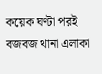কয়েক ঘণ্টা পরই বজবজ থানা এলাকা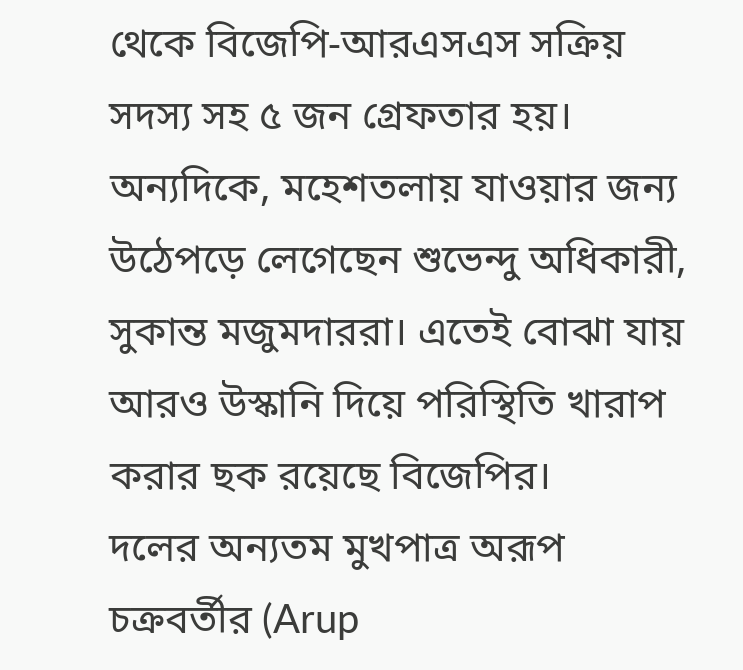থেকে বিজেপি-আরএসএস সক্রিয় সদস্য সহ ৫ জন গ্রেফতার হয়। অন্যদিকে, মহেশতলায় যাওয়ার জন্য উঠেপড়ে লেগেছেন শুভেন্দু অধিকারী, সুকান্ত মজুমদাররা। এতেই বোঝা যায় আরও উস্কানি দিয়ে পরিস্থিতি খারাপ করার ছক রয়েছে বিজেপির।
দলের অন্যতম মুখপাত্র অরূপ চক্রবর্তীর (Arup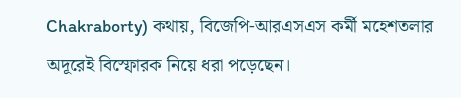Chakraborty) কথায়, বিজেপি-আরএসএস কর্মী মহেশতলার অদূরেই বিস্ফোরক নিয়ে ধরা পড়েছেন।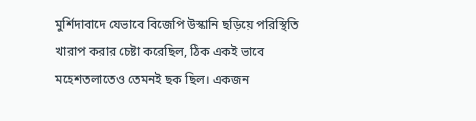মুর্শিদাবাদে যেভাবে বিজেপি উস্কানি ছড়িয়ে পরিস্থিতি খারাপ করার চেষ্টা করেছিল, ঠিক একই ভাবে মহেশতলাতেও তেমনই ছক ছিল। একজন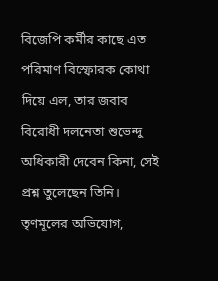বিজেপি কর্মীর কাছে এত পরিমাণ বিস্ফোরক কোথা দিয়ে এল, তার জবাব বিরোধী দলনেতা শুভেন্দু অধিকারী দেবেন কিনা, সেই প্রশ্ন তুলেছেন তিনি।
তৃণমূলের অভিযোগ,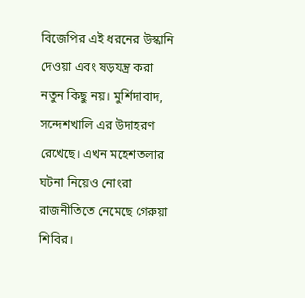বিজেপির এই ধরনের উস্কানি দেওয়া এবং ষড়যন্ত্র করা নতুন কিছু নয়। মুর্শিদাবাদ, সন্দেশখালি এর উদাহরণ রেখেছে। এখন মহেশতলার ঘটনা নিয়েও নোংরা রাজনীতিতে নেমেছে গেরুয়া শিবির।